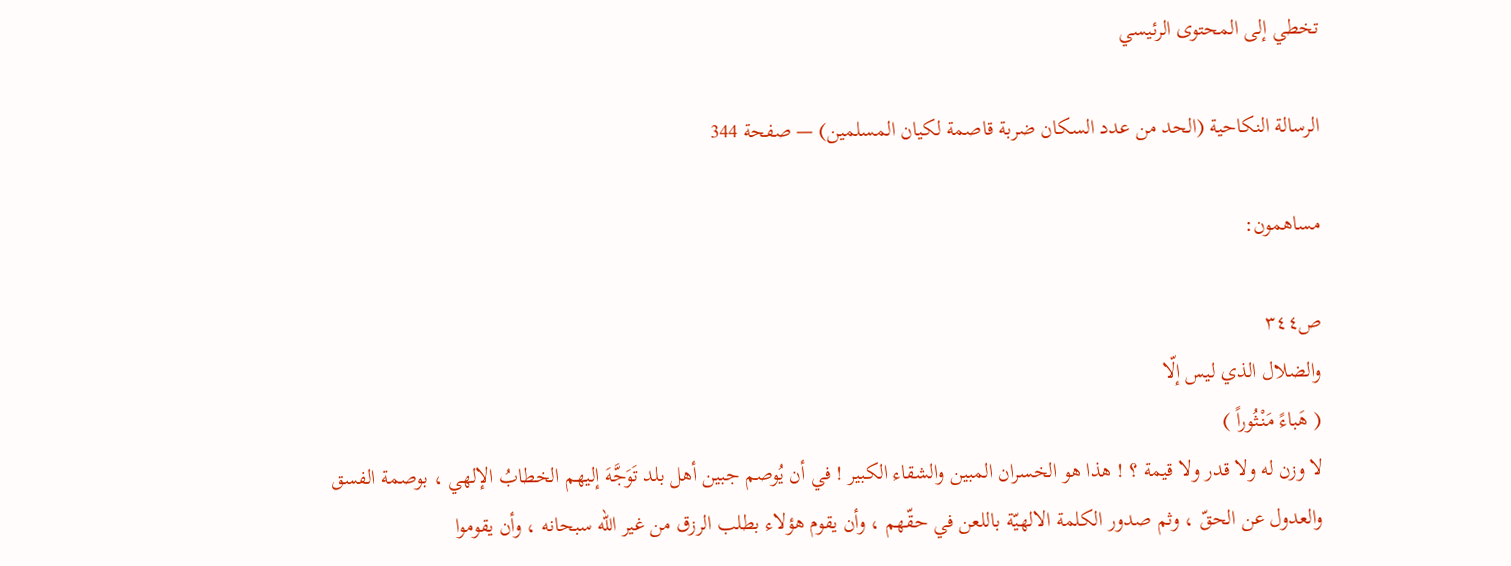تخطي إلى المحتوى الرئيسي

الرسالة النكاحية (الحد من عدد السكان ضربة قاصمة لكيان المسلمين) — صفحة 344

مساهمون:

ص٣٤٤
والضلال الذي ليس إلّا
( هَباءً مَنْثُوراً )
لا وزن له ولا قدر ولا قيمة ؟ ! هذا هو الخسران المبين والشقاء الكبير ! في أن يُوصم جبين أهل بلد تَوَجَّهَ إليهم الخطابُ الإلهي ، بوصمة الفسق والعدول عن الحقّ ، وثم صدور الكلمة الالهيّة باللعن في حقّهم ، وأن يقوم هؤلاء بطلب الرزق من غير الله سبحانه ، وأن يقوموا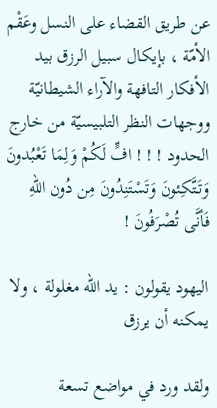عن طريق القضاء على النسل وعَقْم الأمّة ، بإيكال سبيل الرزق بيد الأفكار التافهة والآراء الشيطانيّة ووجهات النظر التلبيسيّة من خارج الحدود ! ! ! افٍّ لَكُمْ وَلِمَا تَعْبُدونَ وَتَتَّكِئونَ وَتَسْتَنِدُونَ مِن دُون اللهِ فَأنَّى تُصْرَفُونَ !

اليهود يقولون : يد الله مغلولة ، ولا يمكنه أن يرزق

ولقد ورد في مواضع تسعة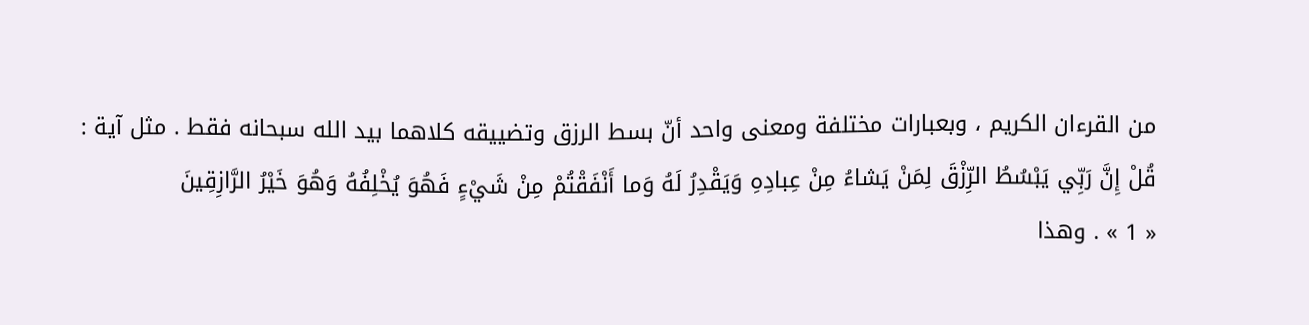من القرءان الكريم ، وبعبارات مختلفة ومعنى واحد أنّ بسط الرزق وتضييقه كلاهما بيد الله سبحانه فقط . مثل آية :
قُلْ إِنَّ رَبِّي يَبْسُطُ الرِّزْقَ لِمَنْ يَشاءُ مِنْ عِبادِهِ وَيَقْدِرُ لَهُ وَما أَنْفَقْتُمْ مِنْ شَيْءٍ فَهُوَ يُخْلِفُهُ وَهُوَ خَيْرُ الرَّازِقِينَ
« 1 » . وهذا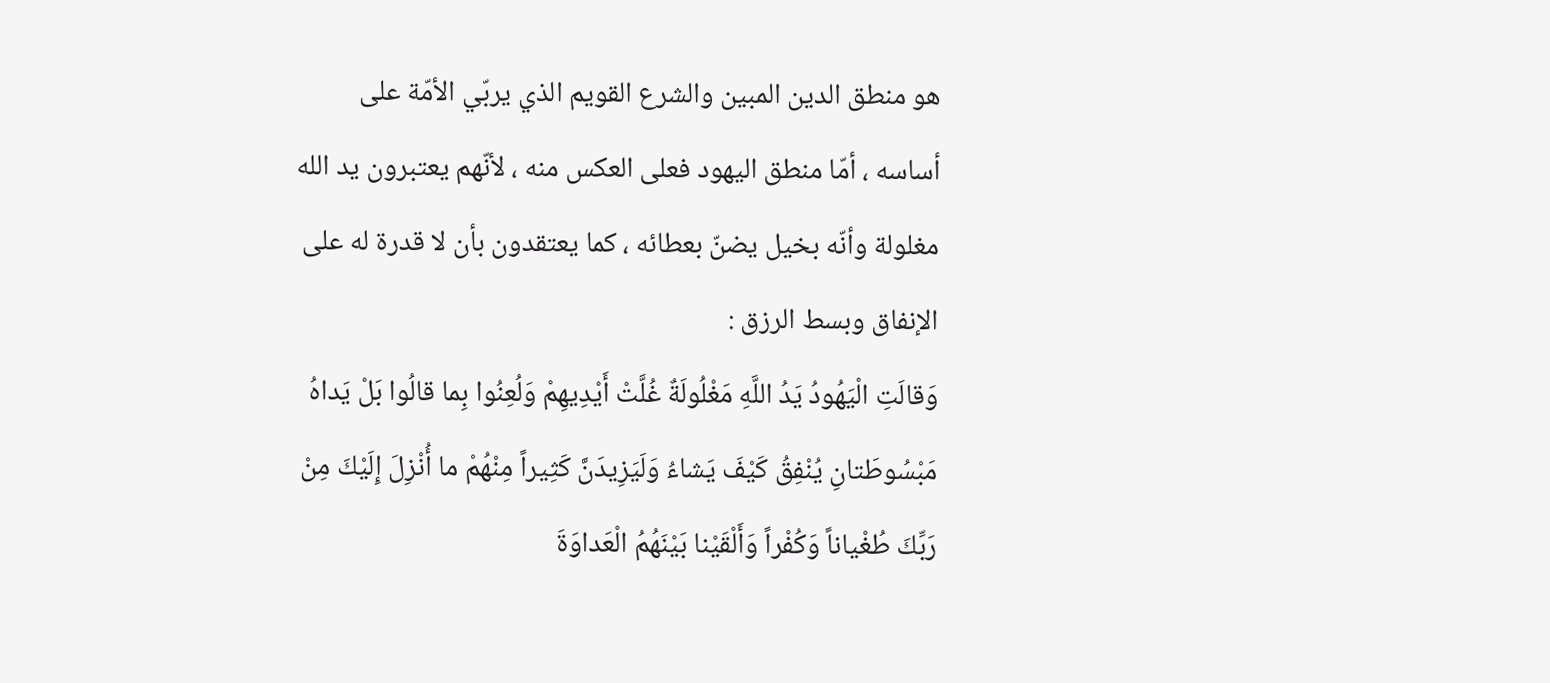هو منطق الدين المبين والشرع القويم الذي يربّي الأمّة على أساسه ، أمّا منطق اليهود فعلى العكس منه ، لأنّهم يعتبرون يد الله مغلولة وأنّه بخيل يضنّ بعطائه ، كما يعتقدون بأن لا قدرة له على الإنفاق وبسط الرزق :
وَقالَتِ الْيَهُودُ يَدُ اللَّهِ مَغْلُولَةٌ غُلَّتْ أَيْدِيهِمْ وَلُعِنُوا بِما قالُوا بَلْ يَداهُ مَبْسُوطَتانِ يُنْفِقُ كَيْفَ يَشاءُ وَلَيَزِيدَنَّ كَثِيراً مِنْهُمْ ما أُنْزِلَ إِلَيْكَ مِنْ رَبِّكَ طُغْياناً وَكُفْراً وَأَلْقَيْنا بَيْنَهُمُ الْعَداوَةَ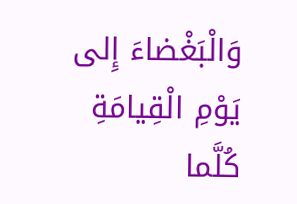وَالْبَغْضاءَ إِلى يَوْمِ الْقِيامَةِ كُلَّما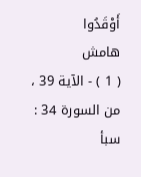أَوْقَدُوا
هامش
( 1 ) - الآية 39 ، من السورة 34 : سبأ